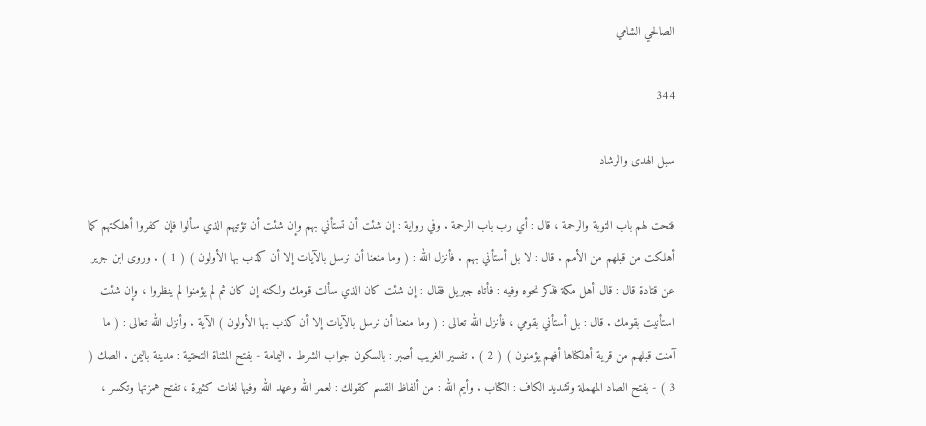الصالحي الشامي

344

سبل الهدى والرشاد

فتحت لهم باب التوبة والرحمة ، قال : أي رب باب الرحمة . وفي رواية : إن شئت أن تستأني بهم وإن شئت أن تؤتيهم الذي سألوا فإن كفروا أهلكتهم كما أهلكت من قبلهم من الأمم . قال : لا بل أستأني بهم . فأنزل الله : ( وما منعنا أن نرسل بالآيات إلا أن كذب بها الأولون ) ( 1 ) . وروى ابن جرير عن قتادة قال : قال أهل مكة فذكر نحوه وفيه : فأتاه جبريل فقال : إن شئت كان الذي سألت قومك ولكنه إن كان ثم لم يؤمنوا لم ينظروا ، وإن شئت استأنيت بقومك . قال : بل أستأني بقومي ، فأنزل الله تعالى : ( وما منعنا أن نرسل بالآيات إلا أن كذب بها الأولون ) الآية . وأنزل الله تعالى : ( ما آمنت قبلهم من قرية أهلكناها أفهم يؤمنون ) ( 2 ) . تفسير الغريب أصبر : بالسكون جواب الشرط . اليمامة - بفتح المثناة التحتية : مدينة باليمن . الصك ( 3 ) - بفتح الصاد المهملة وتشديد الكاف : الكتاب . وأيم الله : من ألفاظ القسم كقولك : لعمر الله وعهد الله وفيها لغات كثيرة ، تفتح همزتها وتكسر ،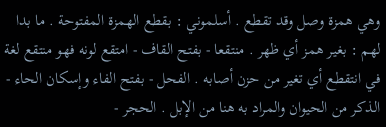وهي همزة وصل وقد تقطع . أسلموني : بقطع الهمزة المفتوحة . ما بدا لهم : بغير همز أي ظهر . منتقعا - بفتح القاف - امتقع لونه فهو منتقع لغة في انتقطع أي تغير من حزن أصابه . الفحل - بفتح الفاء وإسكان الحاء - الذكر من الحيوان والمراد به هنا من الإبل . الحجر -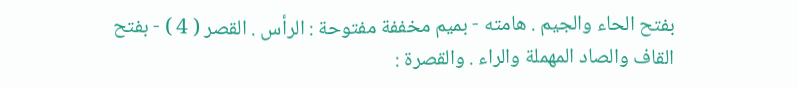بفتح الحاء والجيم . هامته - بميم مخففة مفتوحة : الرأس . القصر ( 4 ) - بفتح القاف والصاد المهملة والراء . والقصرة :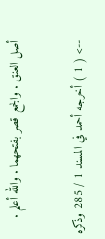أصل العنق . والجمع قصر بفتحهما . والله أعلم .

--> ( 1 ) أخرجه أحمد في المسند 1 / 285 وذكره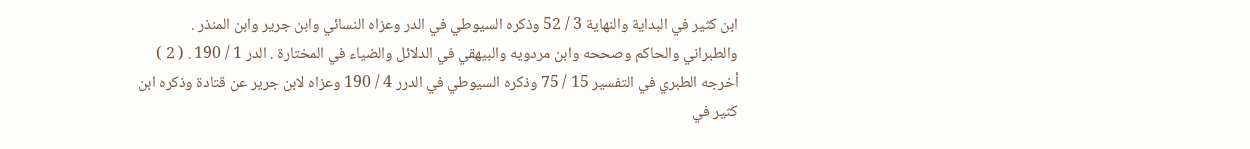ابن كثير في البداية والنهاية 3 / 52 وذكره السيوطي في الدر وعزاه النسائي وابن جرير وابن المنذر . والطبراني والحاكم وصححه وابن مردويه والبيهقي في الدلائل والضياء في المختارة . الدر 1 / 190 . ( 2 ) أخرجه الطبري في التفسير 15 / 75 وذكره السيوطي في الدرر 4 / 190 وعزاه لابن جرير عن قتادة وذكره ابن كثير في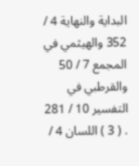البداية والنهاية 4 / 352 والهيثمي في المجمع 7 / 50 والقرطبي في التفسير 10 / 281 . ( 3 ) اللسان 4 /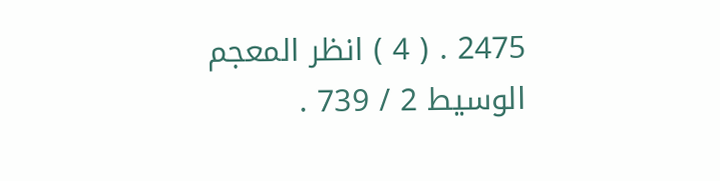2475 . ( 4 ) انظر المعجم الوسيط 2 / 739 .